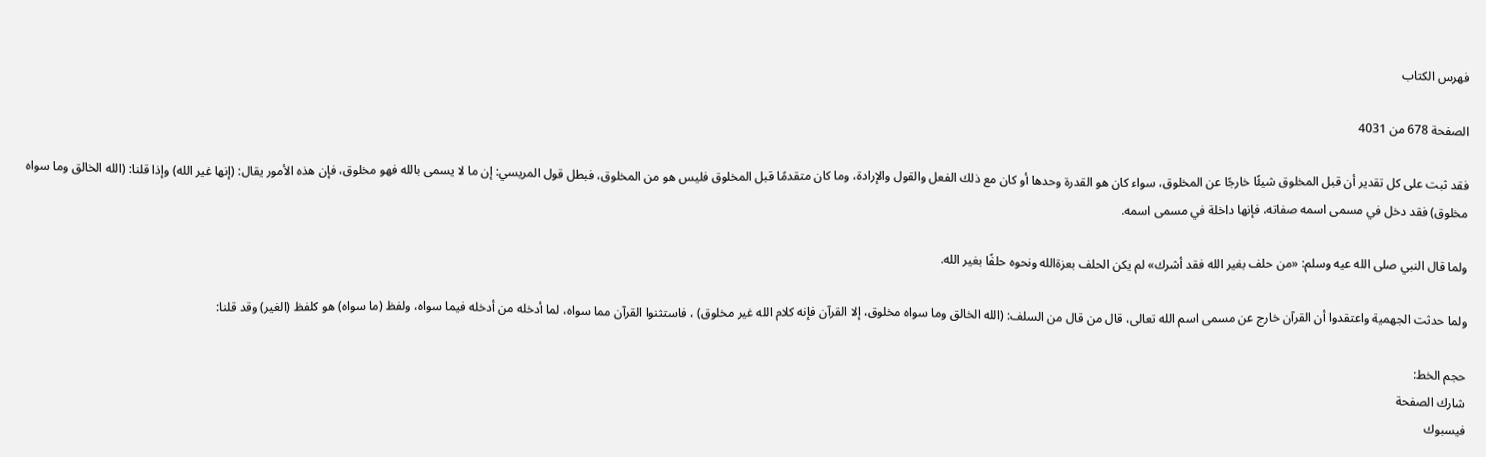فهرس الكتاب

الصفحة 678 من 4031

فقد ثبت على كل تقدير أن قبل المخلوق شيئًا خارجًا عن المخلوق، سواء كان هو القدرة وحدها أو كان مع ذلك الفعل والقول والإرادة، وما كان متقدمًا قبل المخلوق فليس هو من المخلوق، فبطل قول المريسي: إن ما لا يسمى بالله فهو مخلوق، فإن هذه الأمور يقال: (إنها غير الله) وإذا قلنا: (الله الخالق وما سواه مخلوق) فقد دخل في مسمى اسمه صفاته، فإنها داخلة في مسمى اسمه.

ولما قال النبي صلى الله عيه وسلم: «من حلف بغير الله فقد أشرك» لم يكن الحلف بعزةالله ونحوه حلفًا بغير الله.

ولما حدثت الجهمية واعتقدوا أن القرآن خارج عن مسمى اسم الله تعالى، قال من قال من السلف: (الله الخالق وما سواه مخلوق، إلا القرآن فإنه كلام الله غير مخلوق) ، فاستثنوا القرآن مما سواه، لما أدخله من أدخله فيما سواه، ولفظ (ما سواه) هو كلفظ (الغير) وقد قلنا:

حجم الخط:
شارك الصفحة
فيسبوك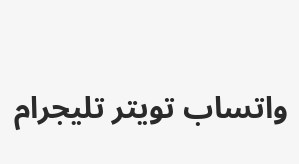واتساب تويتر تليجرام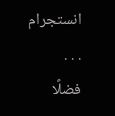انستجرام
. . .
فضلًا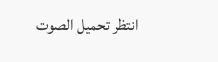انتظر تحميل الصوت